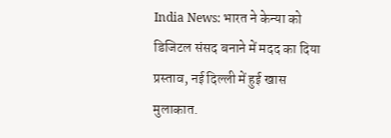India News: भारत ने केन्या को डिजिटल संसद बनाने में मदद का दिया प्रस्ताव, नई दिल्ली में हुई खास मुलाकात.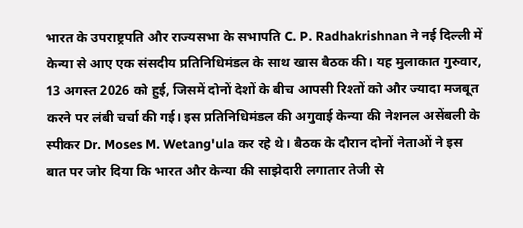भारत के उपराष्ट्रपति और राज्यसभा के सभापति C. P. Radhakrishnan ने नई दिल्ली में केन्या से आए एक संसदीय प्रतिनिधिमंडल के साथ खास बैठक की। यह मुलाकात गुरुवार, 13 अगस्त 2026 को हुई, जिसमें दोनों देशों के बीच आपसी रिश्तों को और ज्यादा मजबूत करने पर लंबी चर्चा की गई। इस प्रतिनिधिमंडल की अगुवाई केन्या की नेशनल असेंबली के स्पीकर Dr. Moses M. Wetang'ula कर रहे थे। बैठक के दौरान दोनों नेताओं ने इस बात पर जोर दिया कि भारत और केन्या की साझेदारी लगातार तेजी से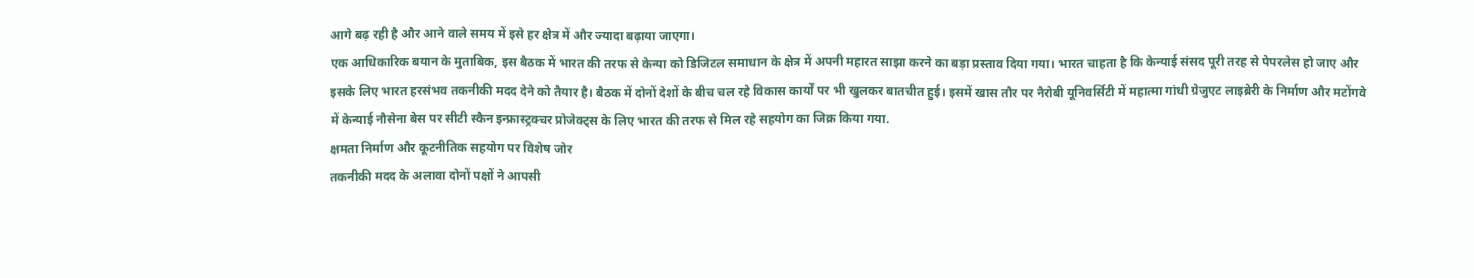आगे बढ़ रही है और आने वाले समय में इसे हर क्षेत्र में और ज्यादा बढ़ाया जाएगा।
एक आधिकारिक बयान के मुताबिक, इस बैठक में भारत की तरफ से केन्या को डिजिटल समाधान के क्षेत्र में अपनी महारत साझा करने का बड़ा प्रस्ताव दिया गया। भारत चाहता है कि केन्याई संसद पूरी तरह से पेपरलेस हो जाए और इसके लिए भारत हरसंभव तकनीकी मदद देने को तैयार है। बैठक में दोनों देशों के बीच चल रहे विकास कार्यों पर भी खुलकर बातचीत हुई। इसमें खास तौर पर नैरोबी यूनिवर्सिटी में महात्मा गांधी ग्रेजुएट लाइब्रेरी के निर्माण और मटोंगवे में केन्याई नौसेना बेस पर सीटी स्कैन इन्फ्रास्ट्रक्चर प्रोजेक्ट्स के लिए भारत की तरफ से मिल रहे सहयोग का जिक्र किया गया.
क्षमता निर्माण और कूटनीतिक सहयोग पर विशेष जोर
तकनीकी मदद के अलावा दोनों पक्षों ने आपसी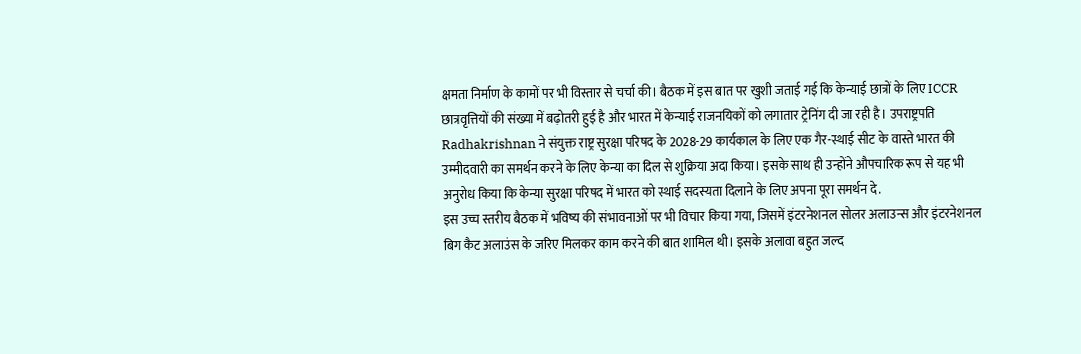क्षमता निर्माण के कामों पर भी विस्तार से चर्चा की। बैठक में इस बात पर खुशी जताई गई कि केन्याई छात्रों के लिए ICCR छात्रवृत्तियों की संख्या में बढ़ोतरी हुई है और भारत में केन्याई राजनयिकों को लगातार ट्रेनिंग दी जा रही है। उपराष्ट्रपति Radhakrishnan ने संयुक्त राष्ट्र सुरक्षा परिषद के 2028-29 कार्यकाल के लिए एक गैर-स्थाई सीट के वास्ते भारत की उम्मीदवारी का समर्थन करने के लिए केन्या का दिल से शुक्रिया अदा किया। इसके साथ ही उन्होंने औपचारिक रूप से यह भी अनुरोध किया कि केन्या सुरक्षा परिषद में भारत को स्थाई सदस्यता दिलाने के लिए अपना पूरा समर्थन दे.
इस उच्च स्तरीय बैठक में भविष्य की संभावनाओं पर भी विचार किया गया, जिसमें इंटरनेशनल सोलर अलाउन्स और इंटरनेशनल बिग कैट अलाउंस के जरिए मिलकर काम करने की बात शामिल थी। इसके अलावा बहुत जल्द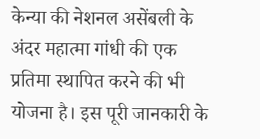केन्या की नेशनल असेंबली के अंदर महात्मा गांधी की एक प्रतिमा स्थापित करने की भी योजना है। इस पूरी जानकारी के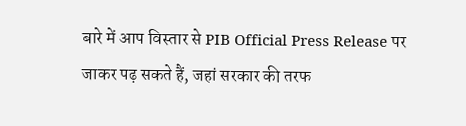बारे में आप विस्तार से PIB Official Press Release पर जाकर पढ़ सकते हैं, जहां सरकार की तरफ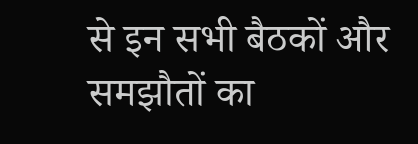से इन सभी बैठकों और समझौतों का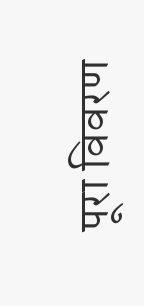पूरा विवरण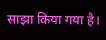साझा किया गया है।